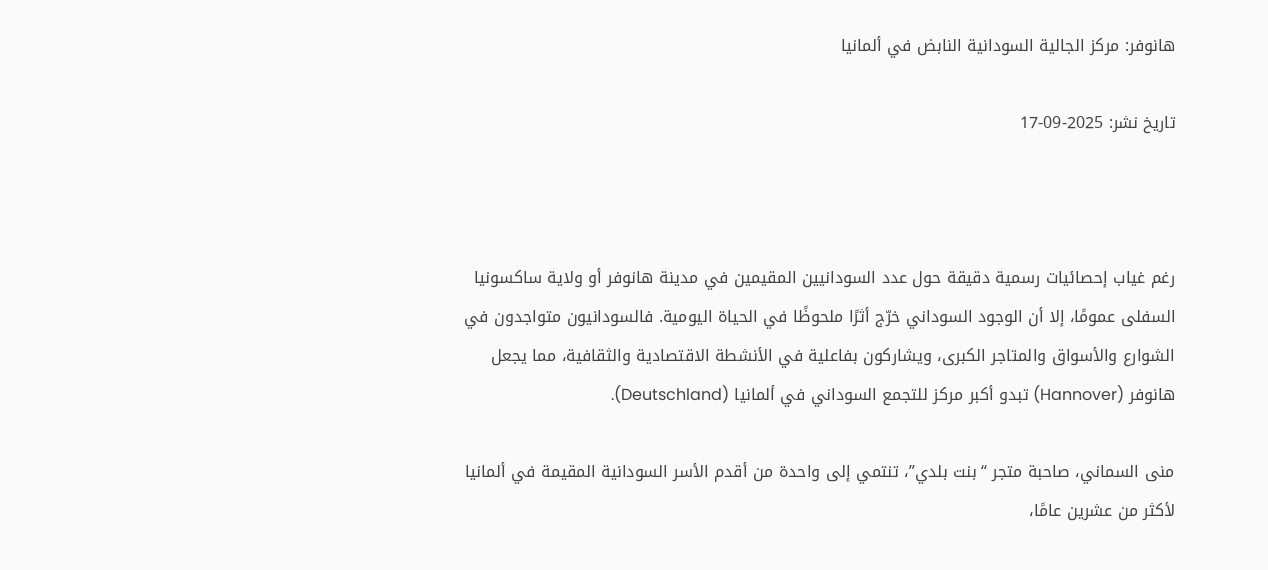هانوفر: مركز الجالية السودانية النابض في ألمانيا

تاریخ نشر: 2025-09-17



رغم غياب إحصائيات رسمية دقيقة حول عدد السودانيين المقيمين في مدينة هانوفر أو ولاية ساكسونيا السفلى عمومًا، إلا أن الوجود السوداني خرّج أثرًا ملحوظًا في الحياة اليومية. فالسودانيون متواجدون في الشوارع والأسواق والمتاجر الكبرى، ويشاركون بفاعلية في الأنشطة الاقتصادية والثقافية، مما يجعل هانوفر (Hannover) تبدو أكبر مركز للتجمع السوداني في ألمانيا (Deutschland).

منى السماني، صاحبة متجر “بنت بلدي”، تنتمي إلى واحدة من أقدم الأسر السودانية المقيمة في ألمانيا لأكثر من عشرين عامًا،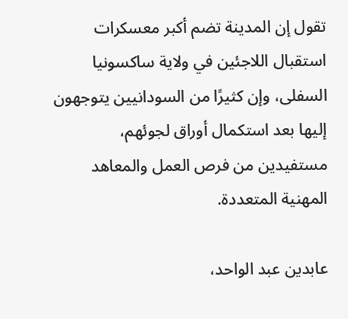تقول إن المدينة تضم أكبر معسكرات استقبال اللاجئين في ولاية ساكسونيا السفلى، وإن كثيرًا من السودانيين يتوجهون إليها بعد استكمال أوراق لجوئهم، مستفيدين من فرص العمل والمعاهد المهنية المتعددة.

عابدين عبد الواحد،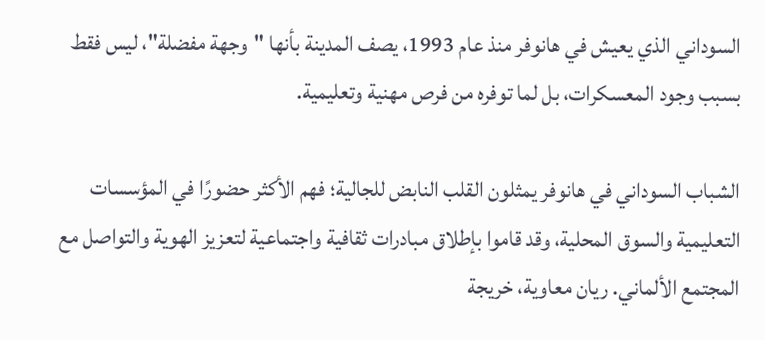السوداني الذي يعيش في هانوفر منذ عام 1993، يصف المدينة بأنها "وجهة مفضلة"، ليس فقط بسبب وجود المعسكرات، بل لما توفره من فرص مهنية وتعليمية.

الشباب السوداني في هانوفر يمثلون القلب النابض للجالية؛ فهم الأكثر حضورًا في المؤسسات التعليمية والسوق المحلية، وقد قاموا بإطلاق مبادرات ثقافية واجتماعية لتعزيز الهوية والتواصل مع المجتمع الألماني. ريان معاوية، خريجة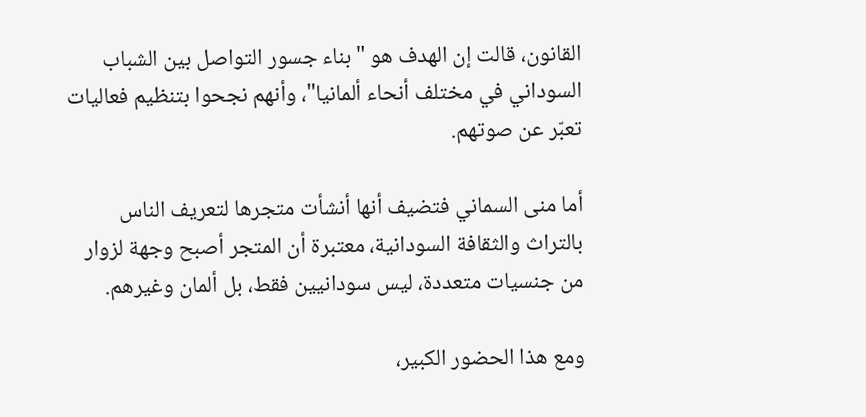القانون، قالت إن الهدف هو "بناء جسور التواصل بين الشباب السوداني في مختلف أنحاء ألمانيا"، وأنهم نجحوا بتنظيم فعاليات تعبّر عن صوتهم.

أما منى السماني فتضيف أنها أنشأت متجرها لتعريف الناس بالتراث والثقافة السودانية، معتبرة أن المتجر أصبح وجهة لزوار من جنسيات متعددة، ليس سودانيين فقط، بل ألمان وغيرهم.

ومع هذا الحضور الكبير،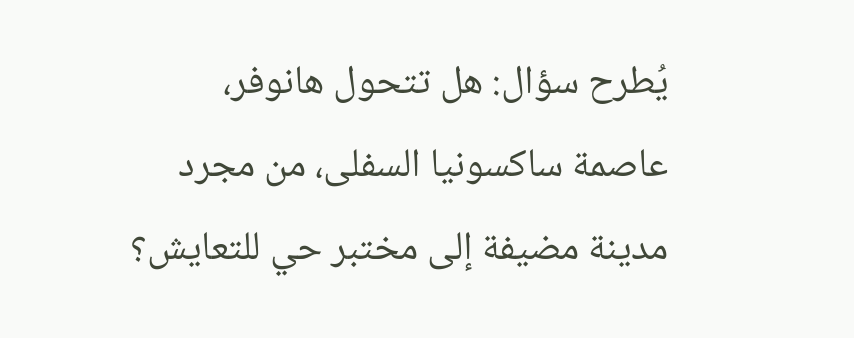يُطرح سؤال: هل تتحول هانوفر، عاصمة ساكسونيا السفلى، من مجرد مدينة مضيفة إلى مختبر حي للتعايش؟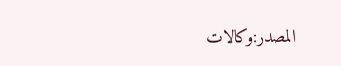المصدر:وكالات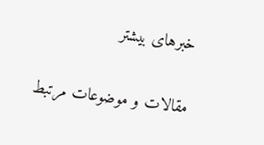خبرهای بیشتر

مقالات و موضوعات مرتبط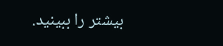بیشتر را ببینید.